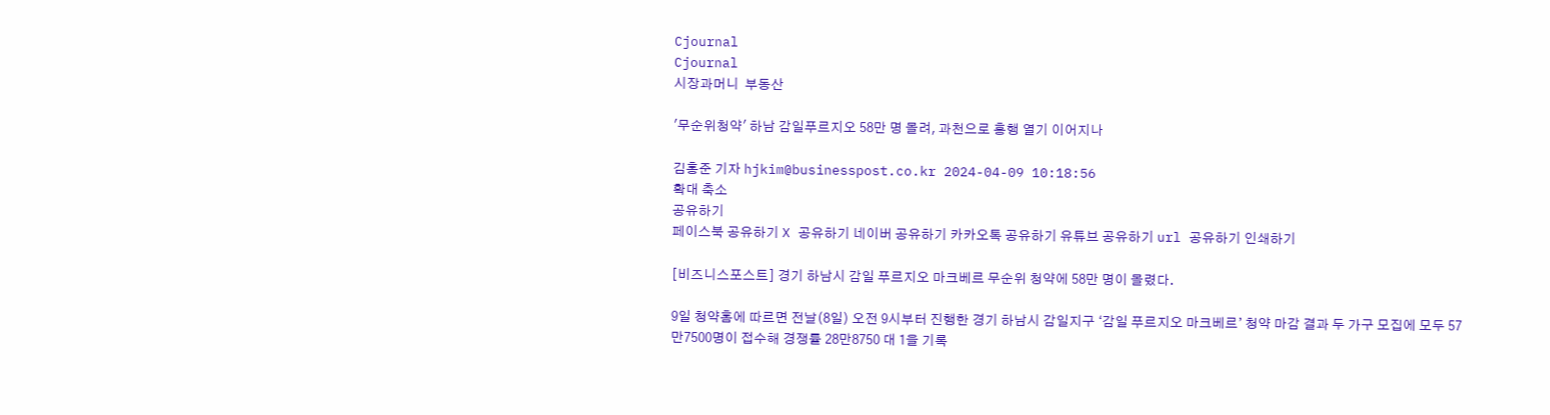Cjournal
Cjournal
시장과머니  부동산

'무순위청약' 하남 감일푸르지오 58만 명 몰려, 과천으로 흥행 열기 이어지나

김홍준 기자 hjkim@businesspost.co.kr 2024-04-09 10:18:56
확대 축소
공유하기
페이스북 공유하기 X 공유하기 네이버 공유하기 카카오톡 공유하기 유튜브 공유하기 url 공유하기 인쇄하기

[비즈니스포스트] 경기 하남시 감일 푸르지오 마크베르 무순위 청약에 58만 명이 몰렸다.

9일 청약홈에 따르면 전날(8일) 오전 9시부터 진행한 경기 하남시 감일지구 ‘감일 푸르지오 마크베르’ 청약 마감 결과 두 가구 모집에 모두 57만7500명이 접수해 경쟁률 28만8750 대 1을 기록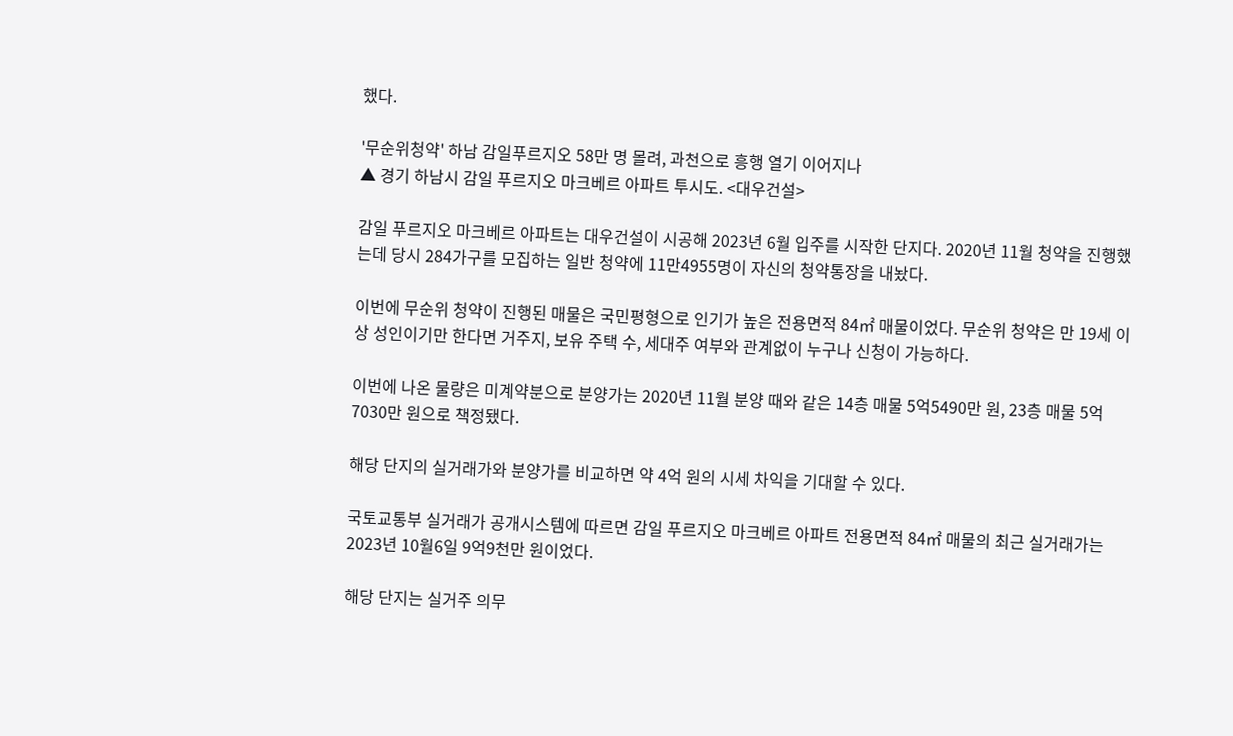했다.

'무순위청약' 하남 감일푸르지오 58만 명 몰려, 과천으로 흥행 열기 이어지나
▲ 경기 하남시 감일 푸르지오 마크베르 아파트 투시도. <대우건설>

감일 푸르지오 마크베르 아파트는 대우건설이 시공해 2023년 6월 입주를 시작한 단지다. 2020년 11월 청약을 진행했는데 당시 284가구를 모집하는 일반 청약에 11만4955명이 자신의 청약통장을 내놨다.

이번에 무순위 청약이 진행된 매물은 국민평형으로 인기가 높은 전용면적 84㎡ 매물이었다. 무순위 청약은 만 19세 이상 성인이기만 한다면 거주지, 보유 주택 수, 세대주 여부와 관계없이 누구나 신청이 가능하다.

이번에 나온 물량은 미계약분으로 분양가는 2020년 11월 분양 때와 같은 14층 매물 5억5490만 원, 23층 매물 5억7030만 원으로 책정됐다.

해당 단지의 실거래가와 분양가를 비교하면 약 4억 원의 시세 차익을 기대할 수 있다.

국토교통부 실거래가 공개시스템에 따르면 감일 푸르지오 마크베르 아파트 전용면적 84㎡ 매물의 최근 실거래가는 2023년 10월6일 9억9천만 원이었다.

해당 단지는 실거주 의무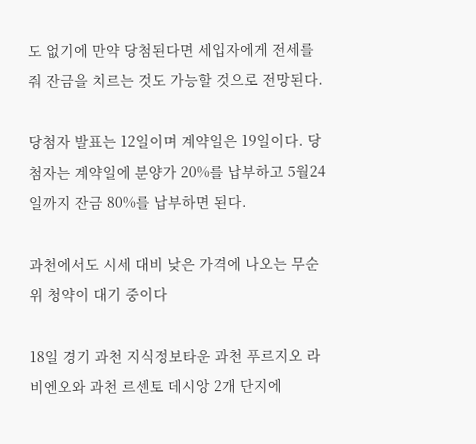도 없기에 만약 당첨된다면 세입자에게 전세를 줘 잔금을 치르는 것도 가능할 것으로 전망된다.

당첨자 발표는 12일이며 계약일은 19일이다. 당첨자는 계약일에 분양가 20%를 납부하고 5월24일까지 잔금 80%를 납부하면 된다.

과천에서도 시세 대비 낮은 가격에 나오는 무순위 청약이 대기 중이다

18일 경기 과천 지식정보타운 과천 푸르지오 라비엔오와 과천 르센토 데시앙 2개 단지에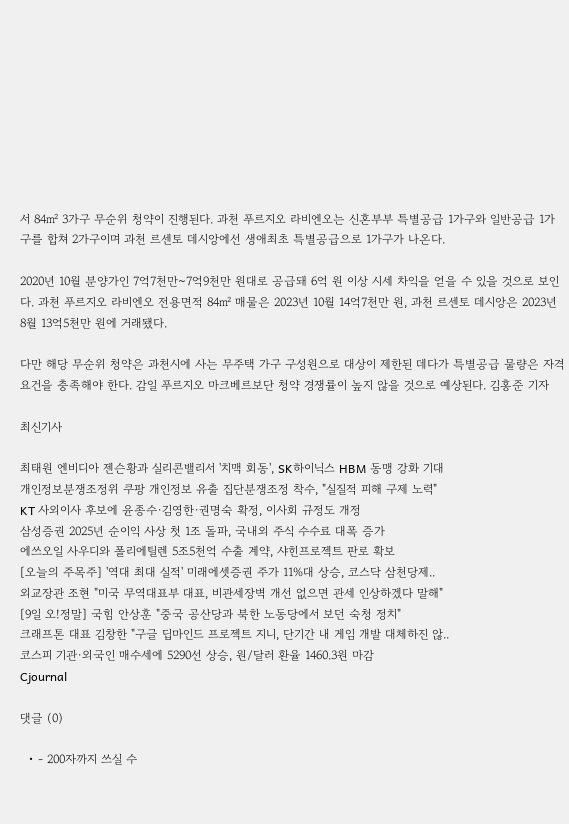서 84㎡ 3가구 무순위 청약이 진행된다. 과천 푸르지오 라비엔오는 신혼부부 특별공급 1가구와 일반공급 1가구를 합쳐 2가구이며 과천 르센토 데시앙에선 생애최초 특별공급으로 1가구가 나온다.

2020년 10월 분양가인 7억7천만~7억9천만 원대로 공급돼 6억 원 이상 시세 차익을 얻을 수 있을 것으로 보인다. 과천 푸르지오 라비엔오 전용면적 84㎡ 매물은 2023년 10월 14억7천만 원, 과천 르센토 데시앙은 2023년 8월 13억5천만 원에 거래됐다.

다만 해당 무순위 청약은 과천시에 사는 무주택 가구 구성원으로 대상이 제한된 데다가 특별공급 물량은 자격 요건을 충족해야 한다. 감일 푸르지오 마크베르보단 청약 경쟁률이 높지 않을 것으로 예상된다. 김홍준 기자

최신기사

최태원 엔비디아 젠슨황과 실리콘밸리서 '치맥 회동', SK하이닉스 HBM 동맹 강화 기대
개인정보분쟁조정위 쿠팡 개인정보 유출 집단분쟁조정 착수, "실질적 피해 구제 노력"
KT 사외이사 후보에 윤종수·김영한·권명숙 확정, 이사회 규정도 개정
삼성증권 2025년 순이익 사상 첫 1조 돌파, 국내외 주식 수수료 대폭 증가
에쓰오일 사우디와 폴리에틸렌 5조5천억 수출 계약, 샤힌프로젝트 판로 확보
[오늘의 주목주] '역대 최대 실적' 미래에셋증권 주가 11%대 상승, 코스닥 삼천당제..
외교장관 조현 "미국 무역대표부 대표, 비관세장벽 개선 없으면 관세 인상하겠다 말해"
[9일 오!정말] 국힘 안상훈 "중국 공산당과 북한 노동당에서 보던 숙청 정치"
크래프톤 대표 김창한 "구글 딥마인드 프로젝트 지니, 단기간 내 게임 개발 대체하진 않..
코스피 기관·외국인 매수세에 5290선 상승, 원/달러 환율 1460.3원 마감
Cjournal

댓글 (0)

  • - 200자까지 쓰실 수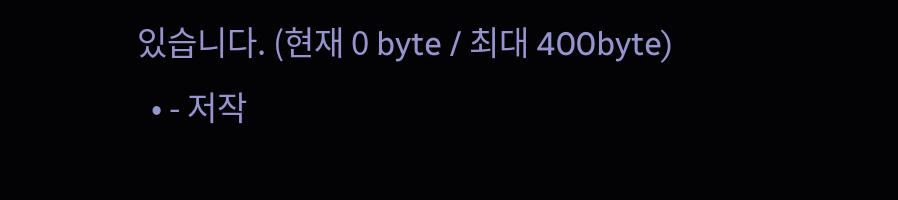있습니다. (현재 0 byte / 최대 400byte)
  • - 저작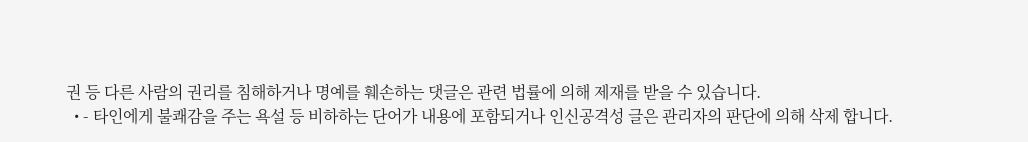권 등 다른 사람의 권리를 침해하거나 명예를 훼손하는 댓글은 관련 법률에 의해 제재를 받을 수 있습니다.
  • - 타인에게 불쾌감을 주는 욕설 등 비하하는 단어가 내용에 포함되거나 인신공격성 글은 관리자의 판단에 의해 삭제 합니다.